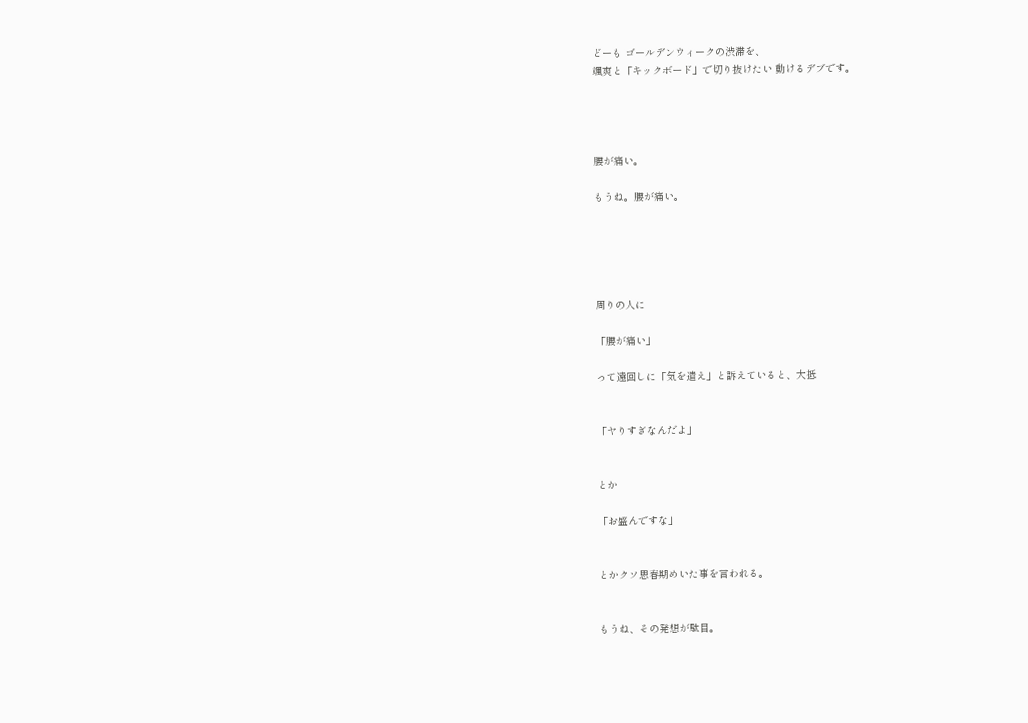どーも ゴールデンウィークの渋滞を、
颯爽と「キックボード」で切り抜けたい 動けるデブです。




腰が痛い。

もうね。腰が痛い。





周りの人に

「腰が痛い」

って遠回しに「気を遣え」と訴えていると、大抵


「ヤりすぎなんだよ」


とか

「お盛んですな」


とかクソ思春期めいた事を言われる。


もうね、その発想が駄目。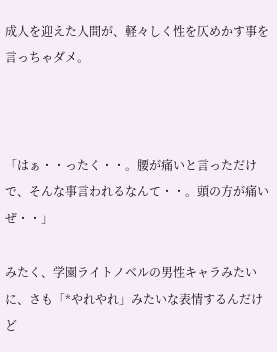成人を迎えた人間が、軽々しく性を仄めかす事を言っちゃダメ。



「はぁ・・ったく・・。腰が痛いと言っただけで、そんな事言われるなんて・・。頭の方が痛いぜ・・」

みたく、学園ライトノベルの男性キャラみたいに、さも「*やれやれ」みたいな表情するんだけど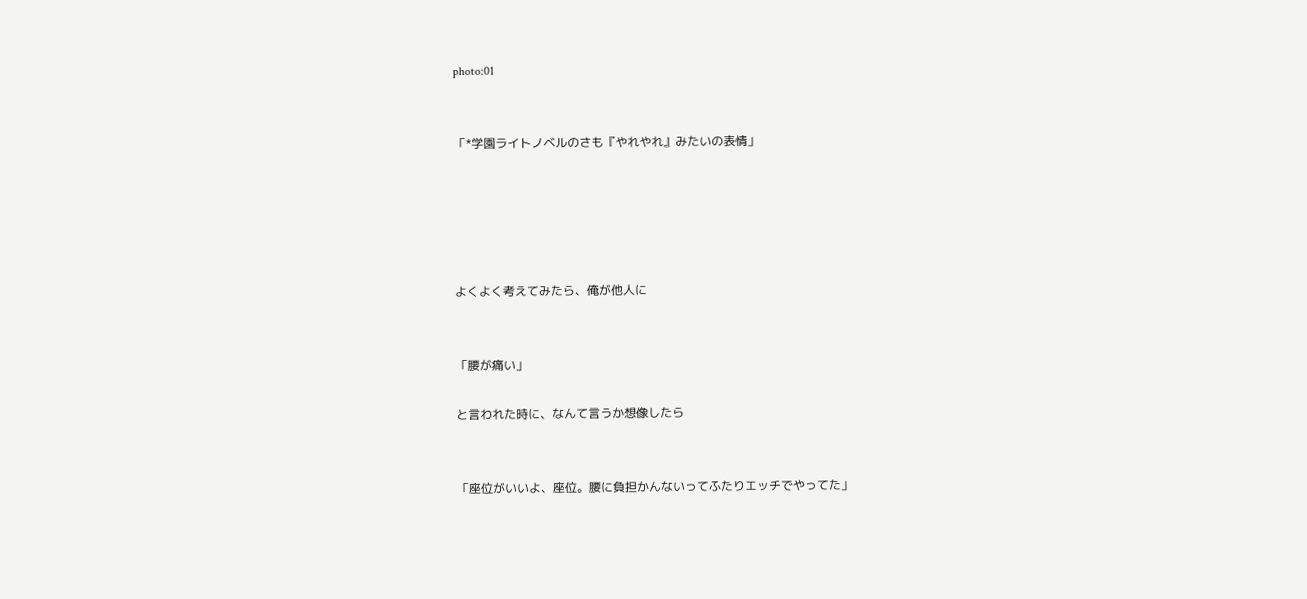photo:01


「*学園ライトノベルのさも『やれやれ』みたいの表情」





よくよく考えてみたら、俺が他人に


「腰が痛い」

と言われた時に、なんて言うか想像したら


「座位がいいよ、座位。腰に負担かんないってふたりエッチでやってた」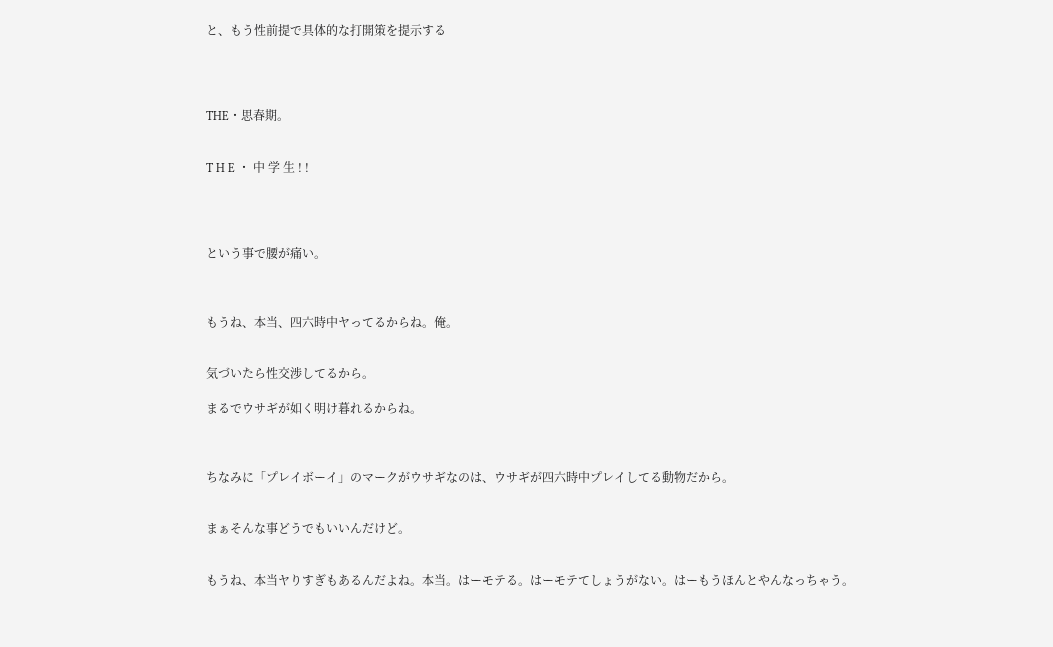と、もう性前提で具体的な打開策を提示する




THE・思春期。


T H E ・ 中 学 生 ! !




という事で腰が痛い。



もうね、本当、四六時中ヤってるからね。俺。


気づいたら性交渉してるから。

まるでウサギが如く明け暮れるからね。



ちなみに「プレイボーイ」のマークがウサギなのは、ウサギが四六時中プレイしてる動物だから。


まぁそんな事どうでもいいんだけど。


もうね、本当ヤりすぎもあるんだよね。本当。はーモテる。はーモテてしょうがない。はーもうほんとやんなっちゃう。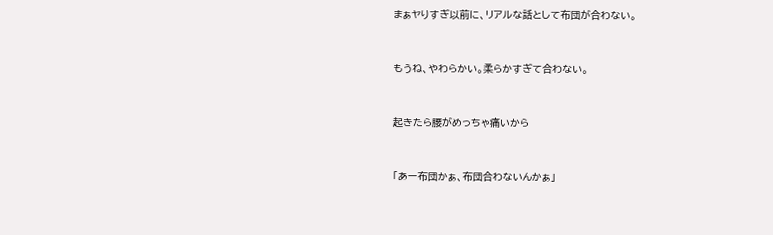まぁヤりすぎ以前に、リアルな話として布団が合わない。


もうね、やわらかい。柔らかすぎて合わない。


起きたら腰がめっちゃ痛いから


「あー布団かぁ、布団合わないんかぁ」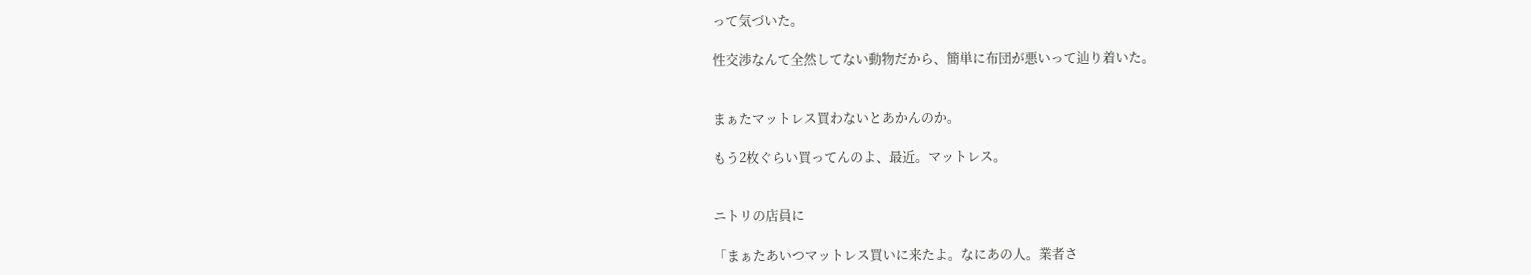って気づいた。

性交渉なんて全然してない動物だから、簡単に布団が悪いって辿り着いた。


まぁたマットレス買わないとあかんのか。

もう2枚ぐらい買ってんのよ、最近。マットレス。


ニトリの店員に

「まぁたあいつマットレス買いに来たよ。なにあの人。業者さ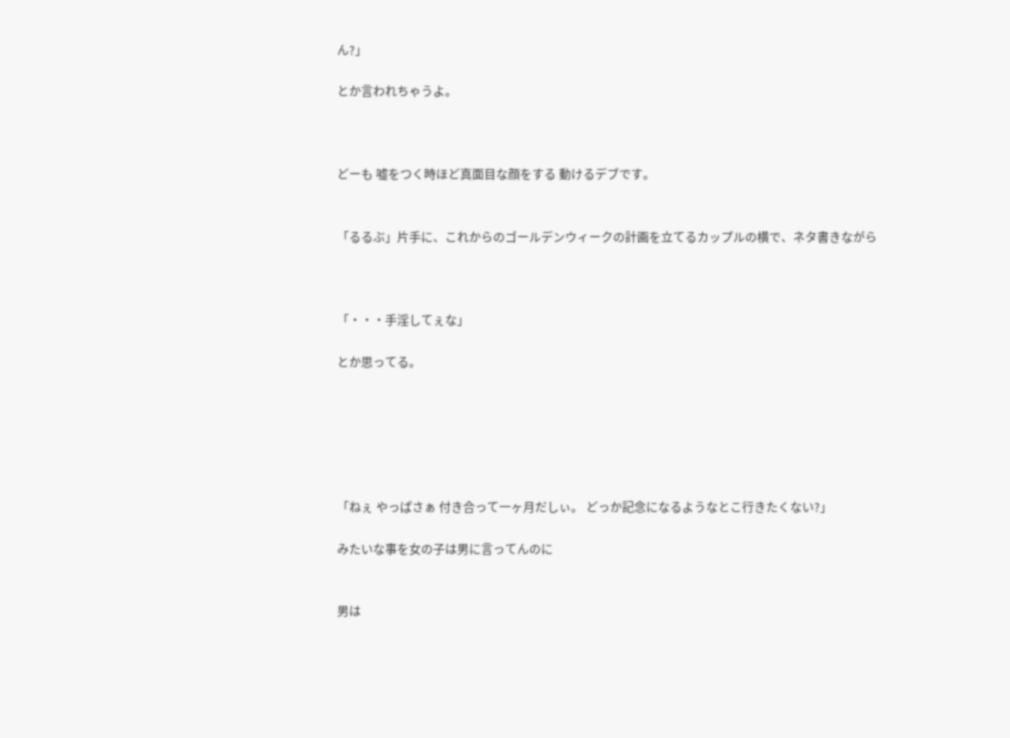ん?」

とか言われちゃうよ。



どーも 嘘をつく時ほど真面目な顔をする 動けるデブです。


「るるぶ」片手に、これからのゴールデンウィークの計画を立てるカップルの横で、ネタ書きながら



「・・・手淫してぇな」

とか思ってる。






「ねぇ やっぱさぁ 付き合って一ヶ月だしぃ。 どっか記念になるようなとこ行きたくない?」

みたいな事を女の子は男に言ってんのに


男は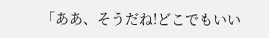「ああ、そうだね!どこでもいい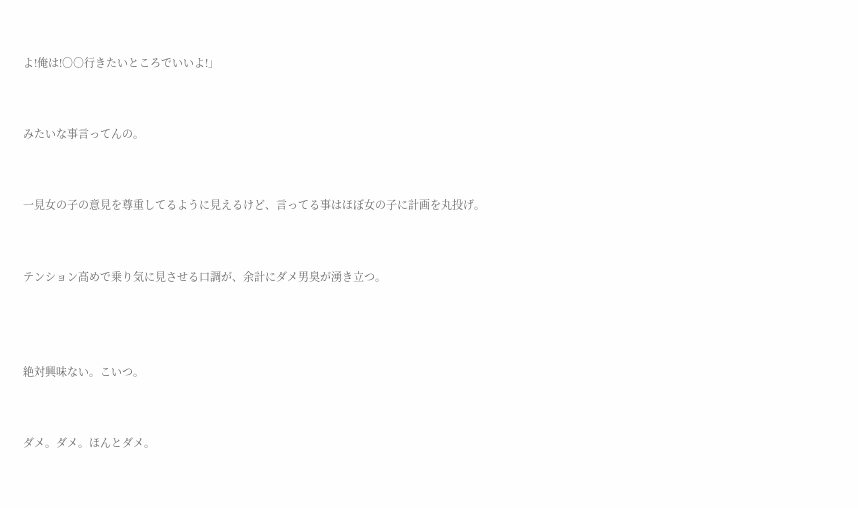よ!俺は!○○行きたいところでいいよ!」


みたいな事言ってんの。


一見女の子の意見を尊重してるように見えるけど、言ってる事はほぼ女の子に計画を丸投げ。


テンション高めで乗り気に見させる口調が、余計にダメ男臭が湧き立つ。



絶対興味ない。こいつ。


ダメ。ダメ。ほんとダメ。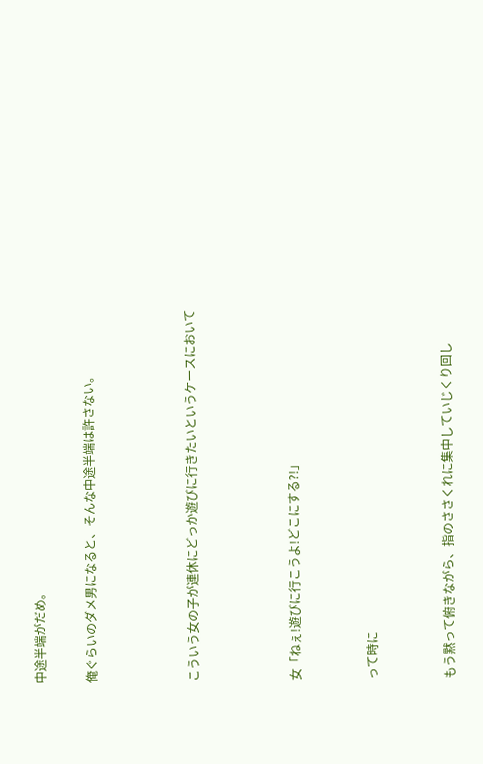中途半端がだめ。

俺ぐらいのダメ男になると、そんな中途半端は許さない。



こういう女の子が連休にどっか遊びに行きたいというケースにおいて



女「ねぇ!遊びに行こうよ!どこにする?!」


って時に


もう黙って俯きながら、指のささくれに集中していじくり回し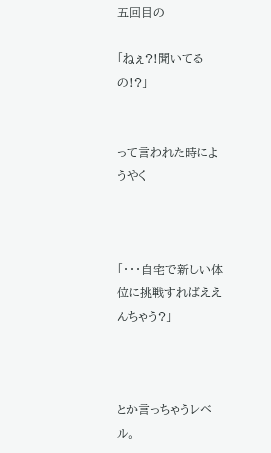五回目の

「ねぇ?!聞いてるの!?」


って言われた時にようやく



「・・・自宅で新しい体位に挑戦すればええんちゃう?」



とか言っちゃうレベル。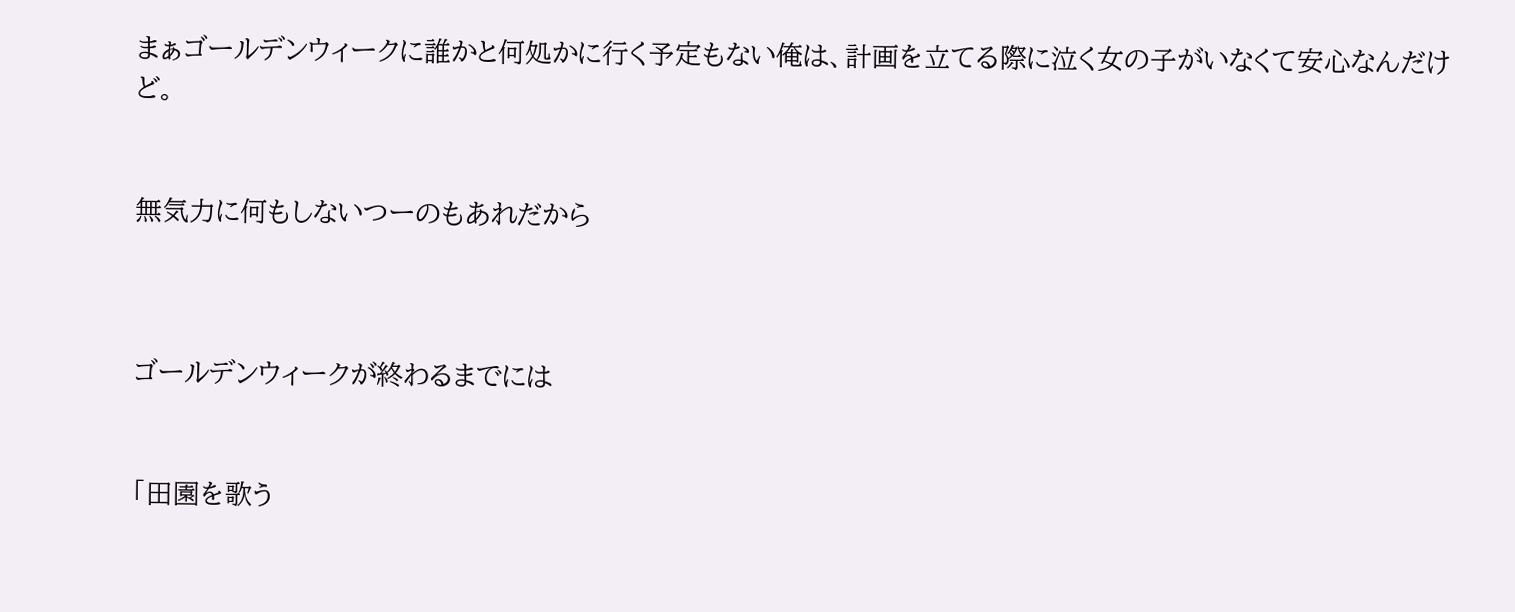まぁゴールデンウィークに誰かと何処かに行く予定もない俺は、計画を立てる際に泣く女の子がいなくて安心なんだけど。


無気力に何もしないつーのもあれだから



ゴールデンウィークが終わるまでには


「田園を歌う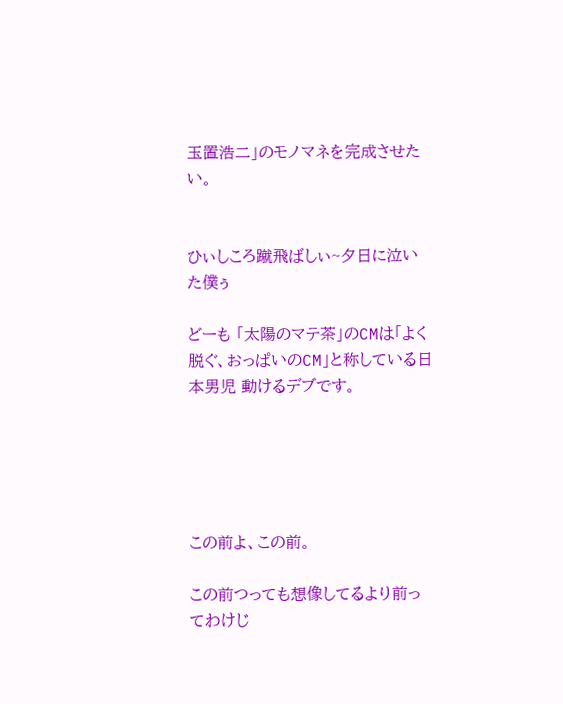玉置浩二」のモノマネを完成させたい。


ひぃしころ蹴飛ばしぃ~夕日に泣いた僕ぅ

どーも 「太陽のマテ茶」のCMは「よく脱ぐ、おっぱいのCM」と称している日本男児 動けるデブです。





この前よ、この前。

この前つっても想像してるより前ってわけじ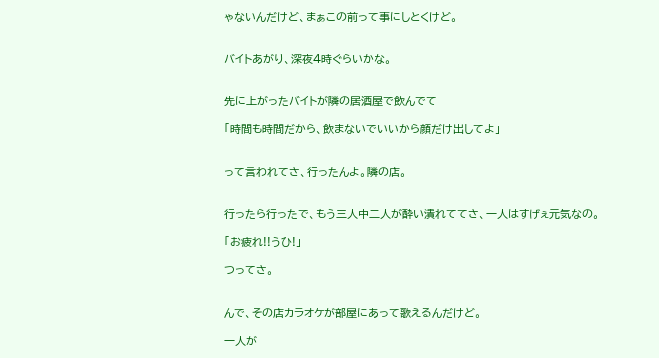ゃないんだけど、まぁこの前って事にしとくけど。


バイトあがり、深夜4時ぐらいかな。


先に上がったバイトが隣の居酒屋で飲んでて

「時間も時間だから、飲まないでいいから顔だけ出してよ」


って言われてさ、行ったんよ。隣の店。


行ったら行ったで、もう三人中二人が酔い潰れててさ、一人はすげぇ元気なの。

「お疲れ!!うひ!」

つってさ。


んで、その店カラオケが部屋にあって歌えるんだけど。

一人が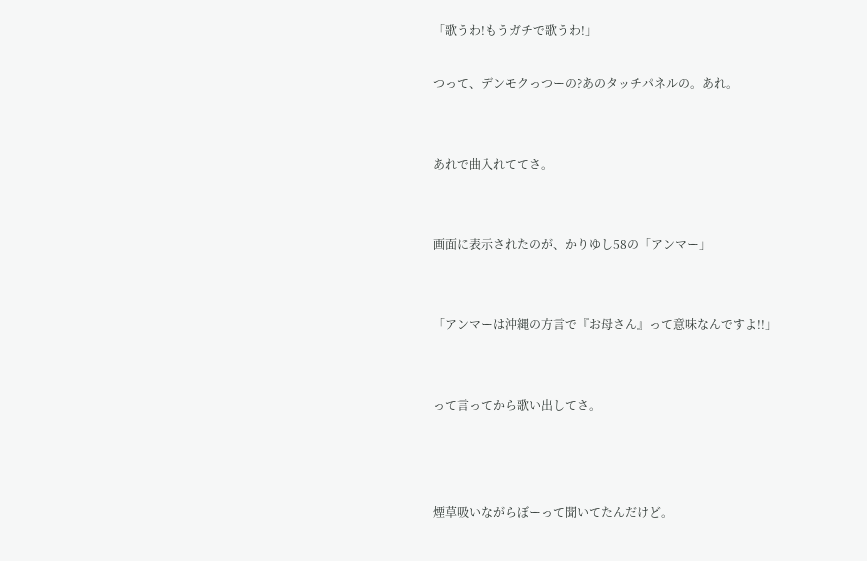「歌うわ!もうガチで歌うわ!」

つって、デンモクっつーの?あのタッチパネルの。あれ。


あれで曲入れててさ。


画面に表示されたのが、かりゆし58の「アンマー」


「アンマーは沖縄の方言で『お母さん』って意味なんですよ!!」


って言ってから歌い出してさ。



煙草吸いながらぼーって聞いてたんだけど。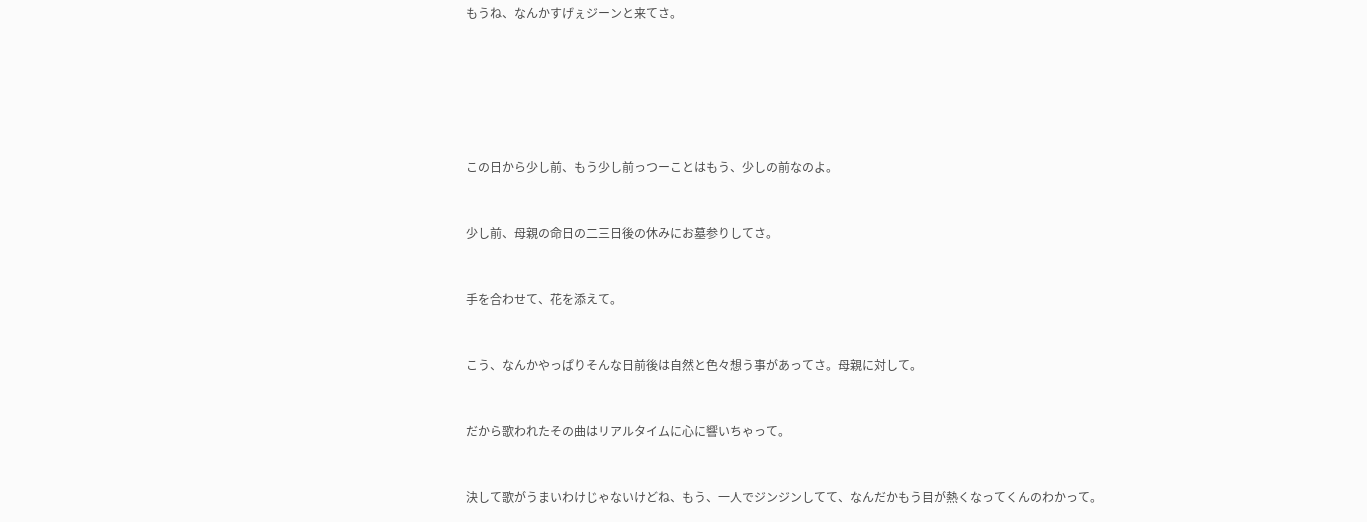もうね、なんかすげぇジーンと来てさ。






この日から少し前、もう少し前っつーことはもう、少しの前なのよ。


少し前、母親の命日の二三日後の休みにお墓参りしてさ。


手を合わせて、花を添えて。


こう、なんかやっぱりそんな日前後は自然と色々想う事があってさ。母親に対して。


だから歌われたその曲はリアルタイムに心に響いちゃって。


決して歌がうまいわけじゃないけどね、もう、一人でジンジンしてて、なんだかもう目が熱くなってくんのわかって。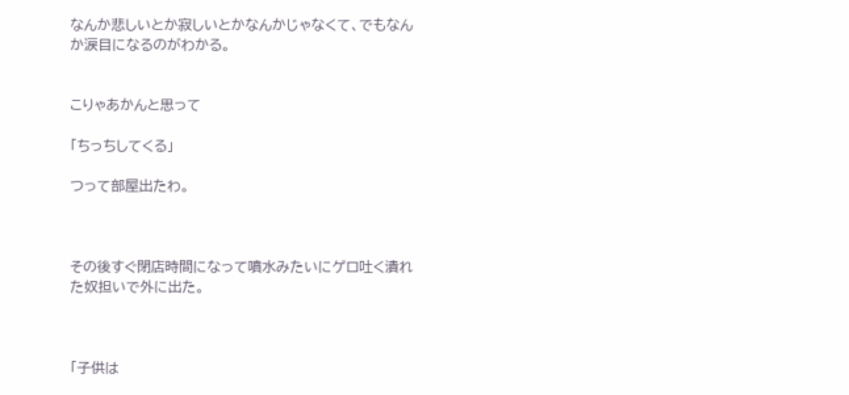なんか悲しいとか寂しいとかなんかじゃなくて、でもなんか涙目になるのがわかる。


こりゃあかんと思って

「ちっちしてくる」

つって部屋出たわ。



その後すぐ閉店時間になって噴水みたいにゲロ吐く潰れた奴担いで外に出た。



「子供は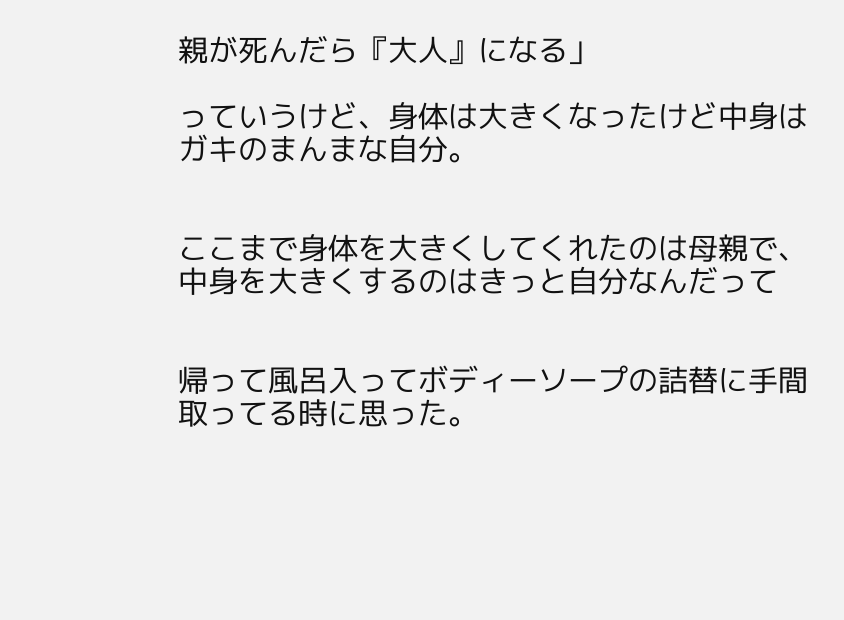親が死んだら『大人』になる」

っていうけど、身体は大きくなったけど中身はガキのまんまな自分。


ここまで身体を大きくしてくれたのは母親で、中身を大きくするのはきっと自分なんだって


帰って風呂入ってボディーソープの詰替に手間取ってる時に思った。